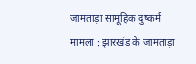जामताड़ा सामूहिक दुष्कर्म मामला : झारखंड के जामताड़ा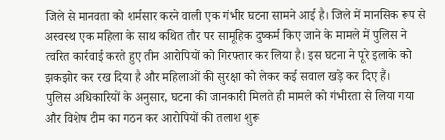जिले से मानवता को शर्मसार करने वाली एक गंभीर घटना सामने आई है। जिले में मानसिक रूप से अस्वस्थ एक महिला के साथ कथित तौर पर सामूहिक दुष्कर्म किए जाने के मामले में पुलिस ने त्वरित कार्रवाई करते हुए तीन आरोपियों को गिरफ्तार कर लिया है। इस घटना ने पूरे इलाके को झकझोर कर रख दिया है और महिलाओं की सुरक्षा को लेकर कई सवाल खड़े कर दिए हैं।
पुलिस अधिकारियों के अनुसार, घटना की जानकारी मिलते ही मामले को गंभीरता से लिया गया और विशेष टीम का गठन कर आरोपियों की तलाश शुरू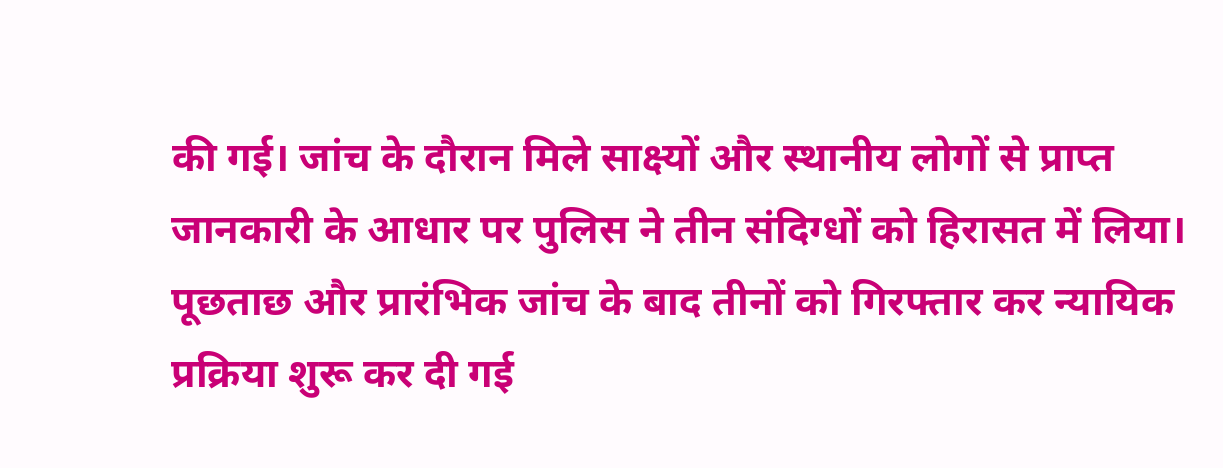की गई। जांच के दौरान मिले साक्ष्यों और स्थानीय लोगों से प्राप्त जानकारी के आधार पर पुलिस ने तीन संदिग्धों को हिरासत में लिया। पूछताछ और प्रारंभिक जांच के बाद तीनों को गिरफ्तार कर न्यायिक प्रक्रिया शुरू कर दी गई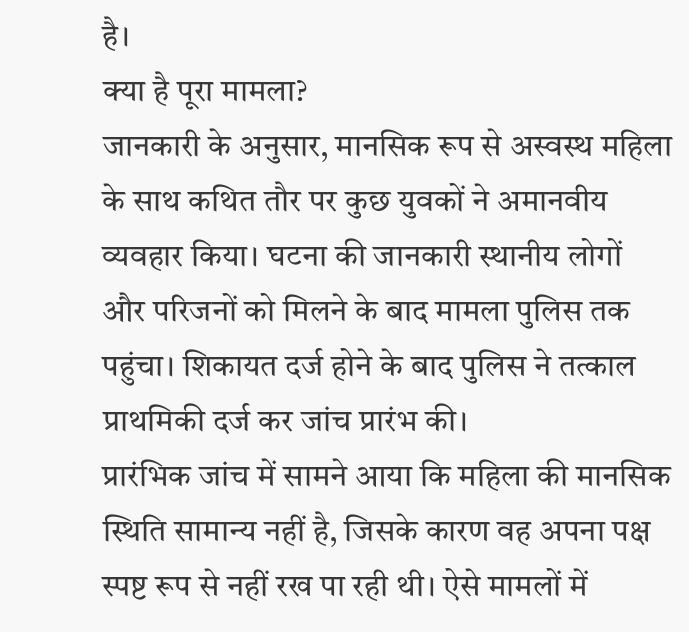है।
क्या है पूरा मामला?
जानकारी के अनुसार, मानसिक रूप से अस्वस्थ महिला के साथ कथित तौर पर कुछ युवकों ने अमानवीय व्यवहार किया। घटना की जानकारी स्थानीय लोगों और परिजनों को मिलने के बाद मामला पुलिस तक पहुंचा। शिकायत दर्ज होने के बाद पुलिस ने तत्काल प्राथमिकी दर्ज कर जांच प्रारंभ की।
प्रारंभिक जांच में सामने आया कि महिला की मानसिक स्थिति सामान्य नहीं है, जिसके कारण वह अपना पक्ष स्पष्ट रूप से नहीं रख पा रही थी। ऐसे मामलों में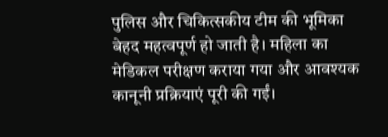पुलिस और चिकित्सकीय टीम की भूमिका बेहद महत्वपूर्ण हो जाती है। महिला का मेडिकल परीक्षण कराया गया और आवश्यक कानूनी प्रक्रियाएं पूरी की गईं।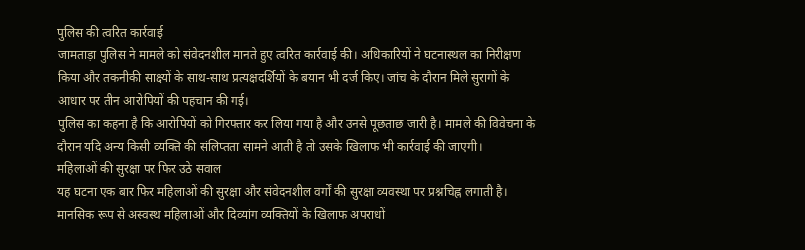पुलिस की त्वरित कार्रवाई
जामताड़ा पुलिस ने मामले को संवेदनशील मानते हुए त्वरित कार्रवाई की। अधिकारियों ने घटनास्थल का निरीक्षण किया और तकनीकी साक्ष्यों के साथ-साथ प्रत्यक्षदर्शियों के बयान भी दर्ज किए। जांच के दौरान मिले सुरागों के आधार पर तीन आरोपियों की पहचान की गई।
पुलिस का कहना है कि आरोपियों को गिरफ्तार कर लिया गया है और उनसे पूछताछ जारी है। मामले की विवेचना के दौरान यदि अन्य किसी व्यक्ति की संलिप्तता सामने आती है तो उसके खिलाफ भी कार्रवाई की जाएगी।
महिलाओं की सुरक्षा पर फिर उठे सवाल
यह घटना एक बार फिर महिलाओं की सुरक्षा और संवेदनशील वर्गों की सुरक्षा व्यवस्था पर प्रश्नचिह्न लगाती है। मानसिक रूप से अस्वस्थ महिलाओं और दिव्यांग व्यक्तियों के खिलाफ अपराधों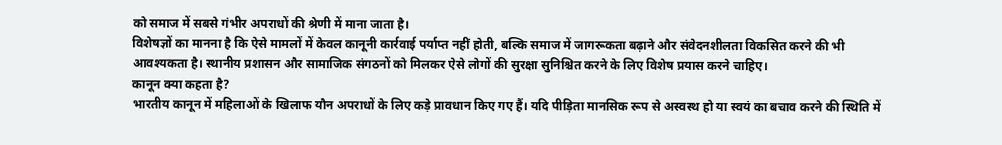को समाज में सबसे गंभीर अपराधों की श्रेणी में माना जाता है।
विशेषज्ञों का मानना है कि ऐसे मामलों में केवल कानूनी कार्रवाई पर्याप्त नहीं होती, बल्कि समाज में जागरूकता बढ़ाने और संवेदनशीलता विकसित करने की भी आवश्यकता है। स्थानीय प्रशासन और सामाजिक संगठनों को मिलकर ऐसे लोगों की सुरक्षा सुनिश्चित करने के लिए विशेष प्रयास करने चाहिए।
कानून क्या कहता है?
भारतीय कानून में महिलाओं के खिलाफ यौन अपराधों के लिए कड़े प्रावधान किए गए हैं। यदि पीड़िता मानसिक रूप से अस्वस्थ हो या स्वयं का बचाव करने की स्थिति में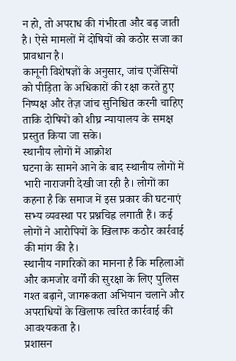न हो, तो अपराध की गंभीरता और बढ़ जाती है। ऐसे मामलों में दोषियों को कठोर सजा का प्रावधान है।
कानूनी विशेषज्ञों के अनुसार, जांच एजेंसियों को पीड़िता के अधिकारों की रक्षा करते हुए निष्पक्ष और तेज़ जांच सुनिश्चित करनी चाहिए ताकि दोषियों को शीघ्र न्यायालय के समक्ष प्रस्तुत किया जा सके।
स्थानीय लोगों में आक्रोश
घटना के सामने आने के बाद स्थानीय लोगों में भारी नाराजगी देखी जा रही है। लोगों का कहना है कि समाज में इस प्रकार की घटनाएं सभ्य व्यवस्था पर प्रश्नचिह्न लगाती हैं। कई लोगों ने आरोपियों के खिलाफ कठोर कार्रवाई की मांग की है।
स्थानीय नागरिकों का मानना है कि महिलाओं और कमजोर वर्गों की सुरक्षा के लिए पुलिस गश्त बढ़ाने, जागरूकता अभियान चलाने और अपराधियों के खिलाफ त्वरित कार्रवाई की आवश्यकता है।
प्रशासन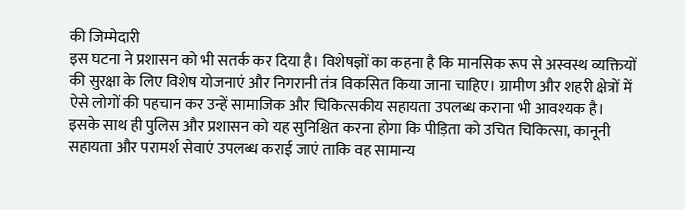की जिम्मेदारी
इस घटना ने प्रशासन को भी सतर्क कर दिया है। विशेषज्ञों का कहना है कि मानसिक रूप से अस्वस्थ व्यक्तियों की सुरक्षा के लिए विशेष योजनाएं और निगरानी तंत्र विकसित किया जाना चाहिए। ग्रामीण और शहरी क्षेत्रों में ऐसे लोगों की पहचान कर उन्हें सामाजिक और चिकित्सकीय सहायता उपलब्ध कराना भी आवश्यक है।
इसके साथ ही पुलिस और प्रशासन को यह सुनिश्चित करना होगा कि पीड़िता को उचित चिकित्सा, कानूनी सहायता और परामर्श सेवाएं उपलब्ध कराई जाएं ताकि वह सामान्य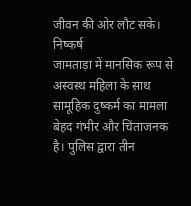जीवन की ओर लौट सके।
निष्कर्ष
जामताड़ा में मानसिक रूप से अस्वस्थ महिला के साथ सामूहिक दुष्कर्म का मामला बेहद गंभीर और चिंताजनक है। पुलिस द्वारा तीन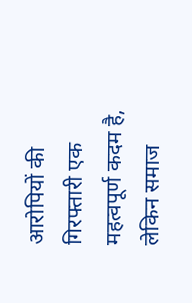आरोपियों की गिरफ्तारी एक महत्वपूर्ण कदम है, लेकिन समाज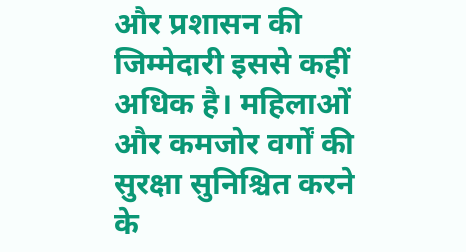और प्रशासन की जिम्मेदारी इससे कहीं अधिक है। महिलाओं और कमजोर वर्गों की सुरक्षा सुनिश्चित करने के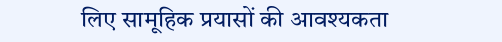लिए सामूहिक प्रयासों की आवश्यकता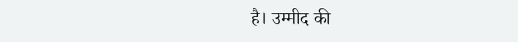है। उम्मीद की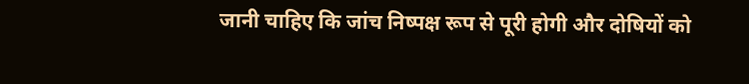जानी चाहिए कि जांच निष्पक्ष रूप से पूरी होगी और दोषियों को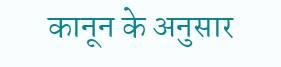कानून के अनुसार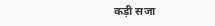कड़ी सजा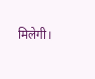मिलेगी।